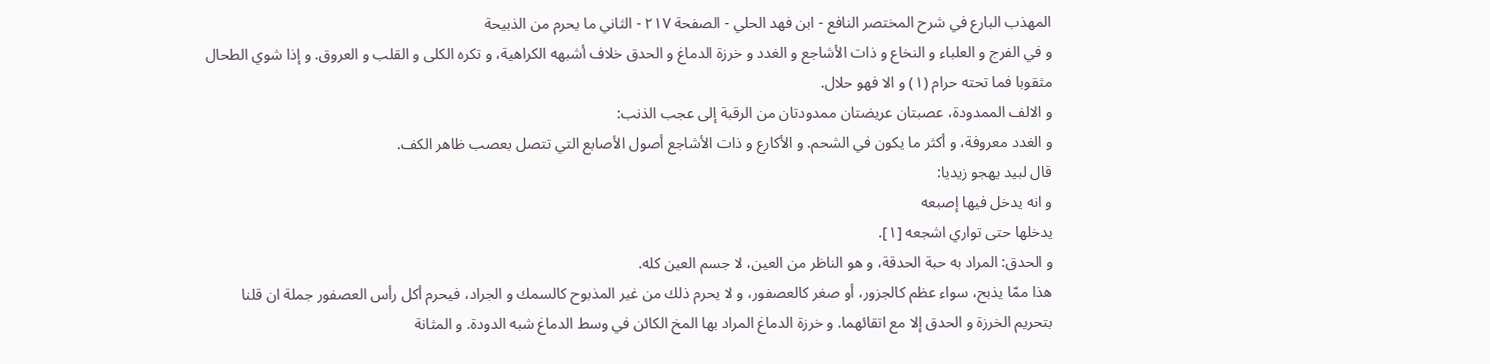المهذب البارع في شرح المختصر النافع - ابن فهد الحلي - الصفحة ٢١٧ - الثاني ما يحرم من الذبيحة
و في الفرج و العلباء و النخاع و ذات الأشاجع و الغدد و خرزة الدماغ و الحدق خلاف أشبهه الكراهية، و تكره الكلى و القلب و العروق. و إذا شوي الطحال مثقوبا فما تحته حرام (١) و الا فهو حلال.
و الالف الممدودة، عصبتان عريضتان ممدودتان من الرقبة إلى عجب الذنب:
و الغدد معروفة، و أكثر ما يكون في الشحم. و الأكارع و ذات الأشاجع أصول الأصابع التي تتصل بعصب ظاهر الكف.
قال لبيد يهجو زيديا:
و انه يدخل فيها إصبعه
يدخلها حتى تواري اشجعه [١].
و الحدق: المراد به حبة الحدقة، و هو الناظر من العين، لا جسم العين كله.
هذا ممّا يذبح، سواء عظم كالجزور، أو صغر كالعصفور، و لا يحرم ذلك من غير المذبوح كالسمك و الجراد، فيحرم أكل رأس العصفور جملة ان قلنا بتحريم الخرزة و الحدق إلا مع اتقائهما. و خرزة الدماغ المراد بها المخ الكائن في وسط الدماغ شبه الدودة. و المثانة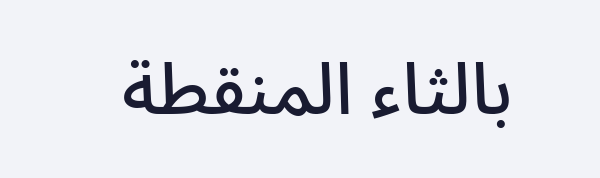بالثاء المنقطة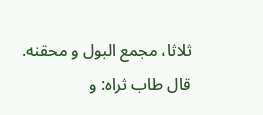ثلاثا، مجمع البول و محقنه.
قال طاب ثراه: و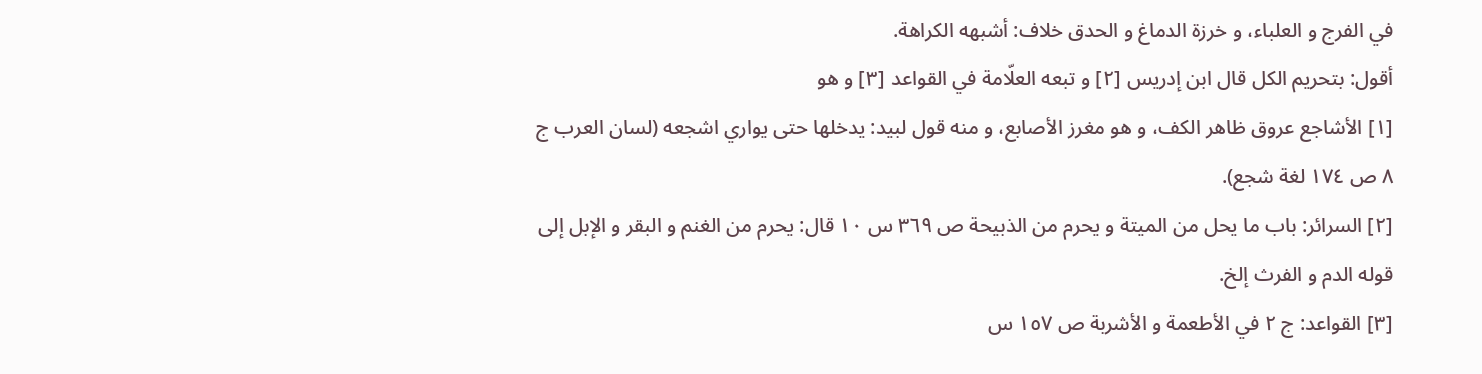في الفرج و العلباء، و خرزة الدماغ و الحدق خلاف: أشبهه الكراهة.
أقول: بتحريم الكل قال ابن إدريس [٢] و تبعه العلّامة في القواعد [٣] و هو
[١] الأشاجع عروق ظاهر الكف، و هو مغرز الأصابع، و منه قول لبيد: يدخلها حتى يواري اشجعه (لسان العرب ج ٨ ص ١٧٤ لغة شجع).
[٢] السرائر: باب ما يحل من الميتة و يحرم من الذبيحة ص ٣٦٩ س ١٠ قال: يحرم من الغنم و البقر و الإبل إلى قوله الدم و الفرث إلخ.
[٣] القواعد: ج ٢ في الأطعمة و الأشربة ص ١٥٧ س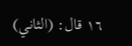١٦ قال: (الثاني)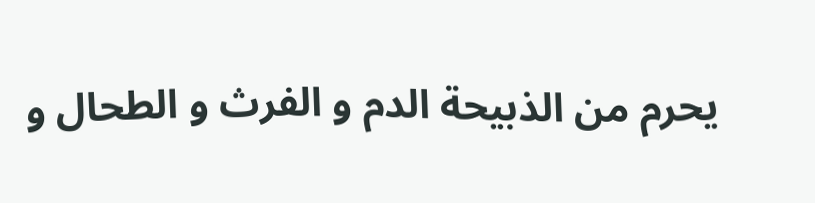يحرم من الذبيحة الدم و الفرث و الطحال و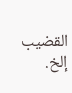القضيب إلخ.